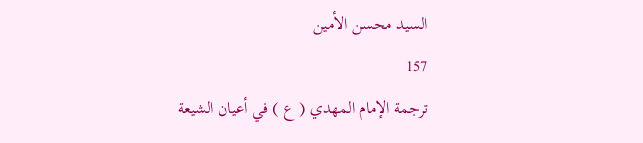السيد محسن الأمين
157
ترجمة الإمام المهدي ( ع ) في أعيان الشيعة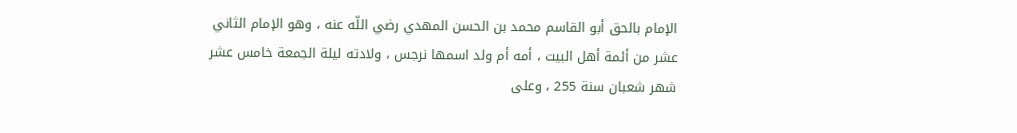الإمام بالحق أبو القاسم محمد بن الحسن المهدي رضي اللّه عنه ، وهو الإمام الثاني عشر من أئمة أهل البيت ، أمه أم ولد اسمها نرجس ، ولادته ليلة الجمعة خامس عشر شهر شعبان سنة 255 ، وعلى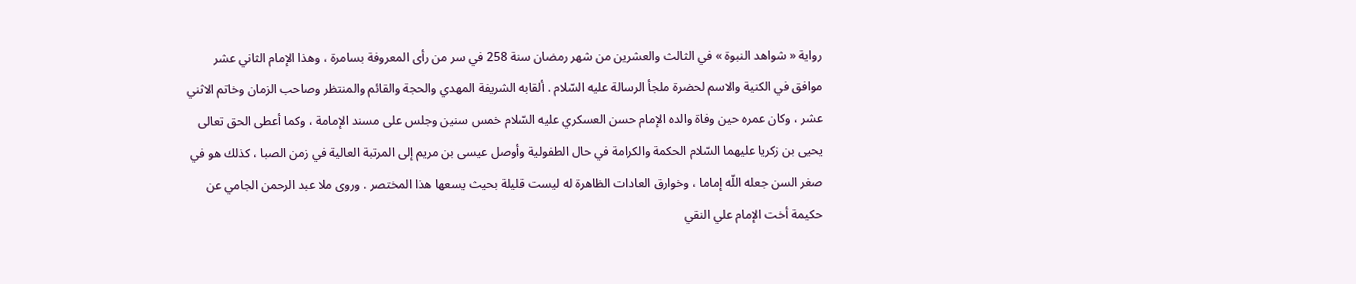رواية « شواهد النبوة » في الثالث والعشرين من شهر رمضان سنة 258 في سر من رأى المعروفة بسامرة ، وهذا الإمام الثاني عشر موافق في الكنية والاسم لحضرة ملجأ الرسالة عليه السّلام . ألقابه الشريفة المهدي والحجة والقائم والمنتظر وصاحب الزمان وخاتم الاثني عشر ، وكان عمره حين وفاة والده الإمام حسن العسكري عليه السّلام خمس سنين وجلس على مسند الإمامة ، وكما أعطى الحق تعالى يحيى بن زكريا عليهما السّلام الحكمة والكرامة في حال الطفولية وأوصل عيسى بن مريم إلى المرتبة العالية في زمن الصبا ، كذلك هو في صغر السن جعله اللّه إماما ، وخوارق العادات الظاهرة له ليست قليلة بحيث يسعها هذا المختصر . وروى ملا عبد الرحمن الجامي عن حكيمة أخت الإمام علي النقي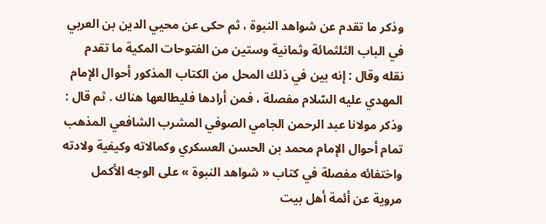وذكر ما تقدم عن شواهد النبوة ، ثم حكى عن محيي الدين بن العربي في الباب الثلثمائة وثمانية وستين من الفتوحات المكية ما تقدم نقله وقال : إنه بين في ذلك المحل من الكتاب المذكور أحوال الإمام المهدي عليه السّلام مفصلة ، فمن أرادها فليطالعها هناك . ثم قال : وذكر مولانا عبد الرحمن الجامي الصوفي المشرب الشافعي المذهب تمام أحوال الإمام محمد بن الحسن العسكري وكمالاته وكيفية ولادته واختفائه مفصلة في كتاب « شواهد النبوة » على الوجه الأكمل مروية عن أئمة أهل بيت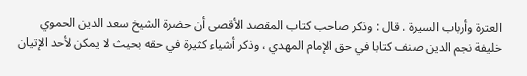العترة وأرباب السيرة . قال : وذكر صاحب كتاب المقصد الأقصى أن حضرة الشيخ سعد الدين الحموي خليفة نجم الدين صنف كتابا في حق الإمام المهدي ، وذكر أشياء كثيرة في حقه بحيث لا يمكن لأحد الإتيان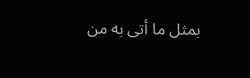بمثل ما أتى به من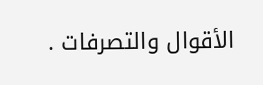الأقوال والتصرفات .